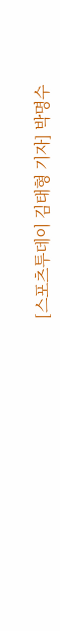[스포츠투데이 김태형 기자] 박명수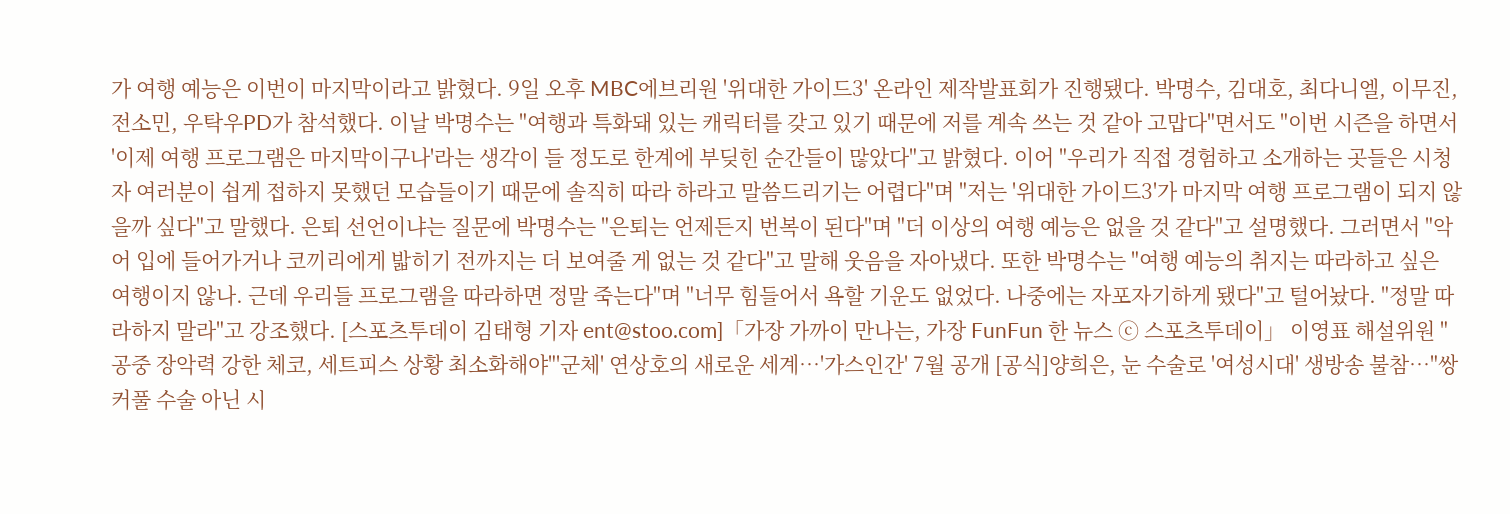가 여행 예능은 이번이 마지막이라고 밝혔다. 9일 오후 MBC에브리원 '위대한 가이드3' 온라인 제작발표회가 진행됐다. 박명수, 김대호, 최다니엘, 이무진, 전소민, 우탁우PD가 참석했다. 이날 박명수는 "여행과 특화돼 있는 캐릭터를 갖고 있기 때문에 저를 계속 쓰는 것 같아 고맙다"면서도 "이번 시즌을 하면서 '이제 여행 프로그램은 마지막이구나'라는 생각이 들 정도로 한계에 부딪힌 순간들이 많았다"고 밝혔다. 이어 "우리가 직접 경험하고 소개하는 곳들은 시청자 여러분이 쉽게 접하지 못했던 모습들이기 때문에 솔직히 따라 하라고 말씀드리기는 어렵다"며 "저는 '위대한 가이드3'가 마지막 여행 프로그램이 되지 않을까 싶다"고 말했다. 은퇴 선언이냐는 질문에 박명수는 "은퇴는 언제든지 번복이 된다"며 "더 이상의 여행 예능은 없을 것 같다"고 설명했다. 그러면서 "악어 입에 들어가거나 코끼리에게 밟히기 전까지는 더 보여줄 게 없는 것 같다"고 말해 웃음을 자아냈다. 또한 박명수는 "여행 예능의 취지는 따라하고 싶은 여행이지 않나. 근데 우리들 프로그램을 따라하면 정말 죽는다"며 "너무 힘들어서 욕할 기운도 없었다. 나중에는 자포자기하게 됐다"고 털어놨다. "정말 따라하지 말라"고 강조했다. [스포츠투데이 김태형 기자 ent@stoo.com]「가장 가까이 만나는, 가장 FunFun 한 뉴스 ⓒ 스포츠투데이」 이영표 해설위원 "공중 장악력 강한 체코, 세트피스 상황 최소화해야"'군체' 연상호의 새로운 세계…'가스인간' 7월 공개 [공식]양희은, 눈 수술로 '여성시대' 생방송 불참…"쌍커풀 수술 아닌 시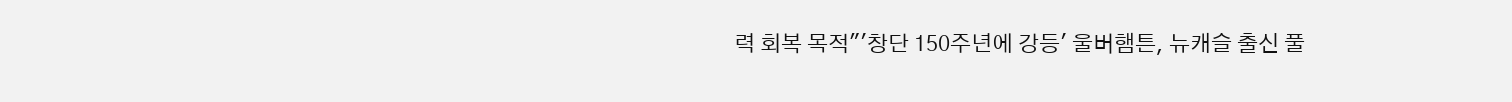력 회복 목적"'창단 150주년에 강등' 울버햄튼, 뉴캐슬 출신 풀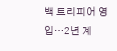백 트리피어 영입…2년 계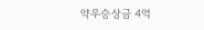약우승상금 4억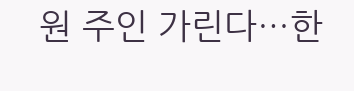원 주인 가린다…한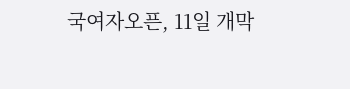국여자오픈, 11일 개막